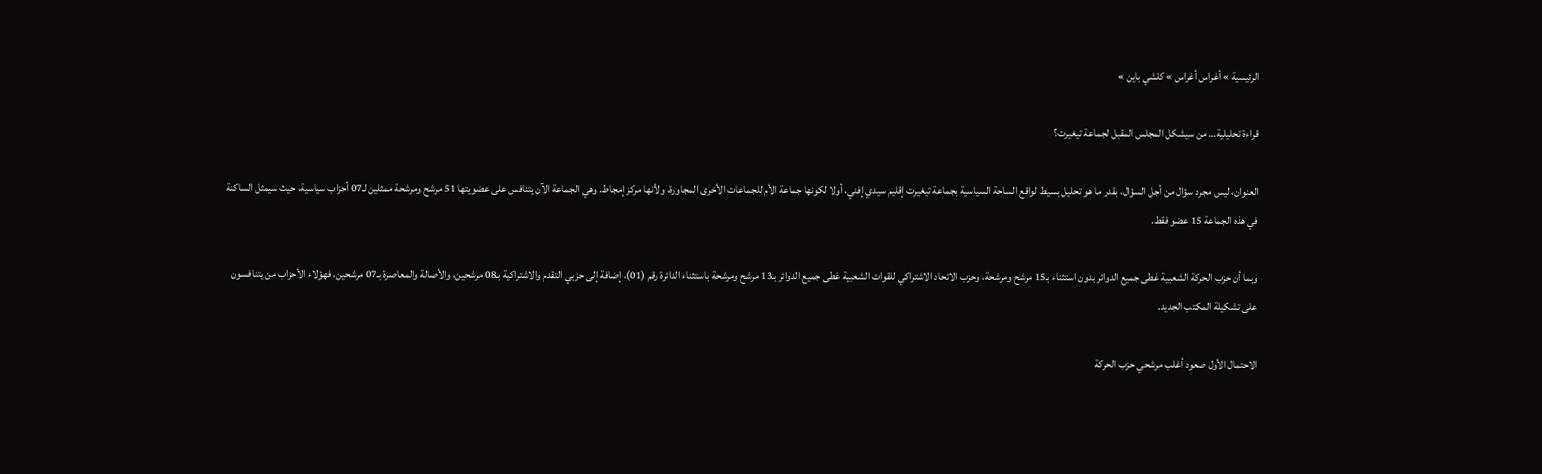الرئيسية » أغراس أغراس » كلشي باين »

قراءة تحليلية… من سيشكل المجلس المقبل لجماعة تيغيرت؟

العنوان، ليس مجرد سؤال من أجل السؤال، بقدر ما هو تحليل بسيط لواقع الساحة السياسية بجماعة تيغيرت إقليم سيدي إفني، أولا لكونها جماعة الأم للجماعات الأخرى المجاورة، ولأنها مركز إمجاط. وهي الجماعة الآن يتنافس على عضويتها 51 مرشح ومرشحة ممثلين لـ07 أحزاب سياسية، حيث سيمثل الساكنة في هذه الجماعة 15 عضو فقط.

وبما أن حزب الحركة الشعبية غطى جميع الدوائر بدون استثناء بـ15 مرشح ومرشحة، وحزب الاتحاد الاشتراكي للقوات الشعبية غطى جميع الدوائر بـ13 مرشح ومرشحة باستثناء الدائرة رقم (01)، إضافة إلى حزبي التقدم والاشتراكية بـ08 مرشحين، والأصالة والمعاصرة بـ07 مرشحين، فهؤلاء الأحزاب من يتنافسون على تشكيلة المكتب الجديد.

الاحتمال الأول صعود أغلب مرشحي حزب الحركة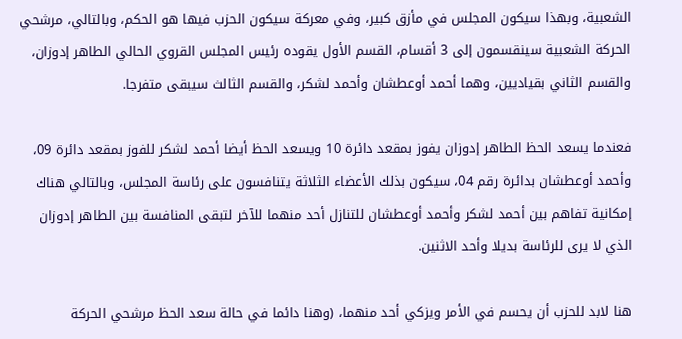الشعبية، وبهذا سيكون المجلس في مأزق كبير، وفي معركة سيكون الحزب فيها هو الحكم، وبالتالي، مرشحي الحركة الشعبية سينقسمون إلى 3 أقسام، القسم الأول يقوده رئيس المجلس القروي الحالي الطاهر إدوزان، والقسم الثاني بقياديين، وهما أحمد أوعطشان وأحمد لشكر، والقسم الثالث سيبقى متفرجا.

فعندما يسعد الحظ الطاهر إدوزان يفوز بمقعد دائرة 10 ويسعد الحظ أيضا أحمد لشكر للفوز بمقعد دائرة 09، وأحمد أوعطشان بدائرة رقم 04، سيكون بذلك الأعضاء الثلاثة يتنافسون على رئاسة المجلس، وبالتالي هناك إمكانية تفاهم بين أحمد لشكر وأحمد أوعطشان للتنازل أحد منهما للآخر لتبقى المنافسة بين الطاهر إدوزان الذي لا يرى للرئاسة بديلا وأحد الاثنين.

هنا لابد للحزب أن يحسم في الأمر ويزكي أحد منهما، (وهنا دائما في حالة سعد الحظ مرشحي الحركة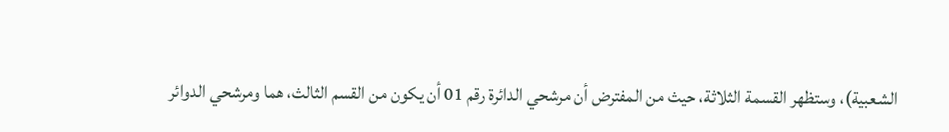الشعبية)، وستظهر القسمة الثلاثة، حيث من المفترض أن مرشحي الدائرة رقم 01 أن يكون من القسم الثالث، هما ومرشحي الدوائر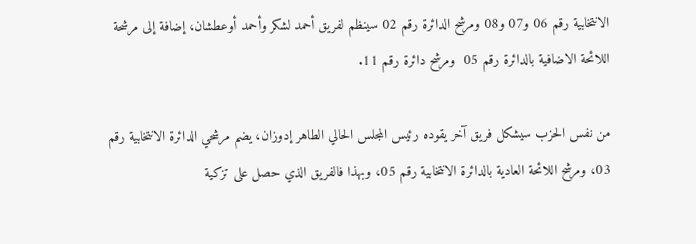الانتخابية رقم 06 و07 و08 ومرشح الدائرة رقم 02 سينظم لفريق أحمد لشكر وأحمد أوعطشان، إضافة إلى مرشحة اللائحة الاضافية بالدائرة رقم 05  ومرشح دائرة رقم 11.

من نفس الحزب سيشكل فريق آخر يقوده رئيس المجلس الحالي الطاهر إدوزان، يضم مرشحي الدائرة الانتخابية رقم 03، ومرشح اللائحة العادية بالدائرة الانتخابية رقم 05، وبهذا فالفريق الذي حصل على تزكية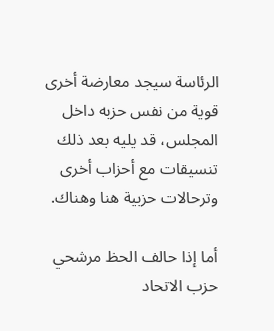الرئاسة سيجد معارضة أخرى قوية من نفس حزبه داخل المجلس، قد يليه بعد ذلك تنسيقات مع أحزاب أخرى وترحالات حزبية هنا وهناك.

أما إذا حالف الحظ مرشحي حزب الاتحاد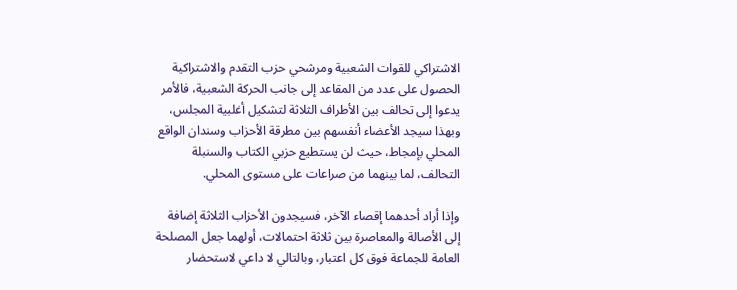الاشتراكي للقوات الشعبية ومرشحي حزب التقدم والاشتراكية الحصول على عدد من المقاعد إلى جانب الحركة الشعبية، فالأمر يدعوا إلى تحالف بين الأطراف الثلاثة لتشكيل أغلبية المجلس، وبهذا سيجد الأعضاء أنفسهم بين مطرقة الأحزاب وسندان الواقع المحلي بإمجاط، حيث لن يستطيع حزبي الكتاب والسنبلة التحالف، لما بينهما من صراعات على مستوى المحلي.

وإذا أراد أحدهما إقصاء الآخر، فسيجدون الأحزاب الثلاثة إضافة إلى الأصالة والمعاصرة بين ثلاثة احتمالات، أولهما جعل المصلحة العامة للجماعة فوق كل اعتبار، وبالتالي لا داعي لاستحضار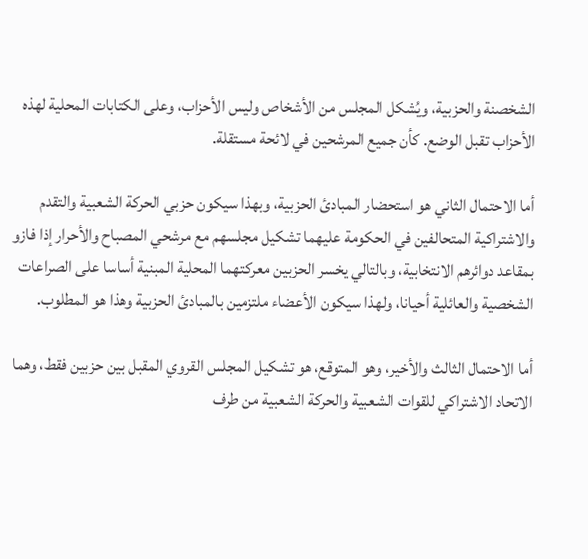الشخصنة والحزبية، ويُشكل المجلس من الأشخاص وليس الأحزاب، وعلى الكتابات المحلية لهذه الأحزاب تقبل الوضع. كأن جميع المرشحين في لائحة مستقلة.

أما الاحتمال الثاني هو استحضار المبادئ الحزبية، وبهذا سيكون حزبي الحركة الشعبية والتقدم والاشتراكية المتحالفين في الحكومة عليهما تشكيل مجلسهم مع مرشحي المصباح والأحرار إذا فازو بمقاعد دوائرهم الانتخابية، وبالتالي يخسر الحزبين معركتهما المحلية المبنية أساسا على الصراعات الشخصية والعائلية أحيانا، ولهذا سيكون الأعضاء ملتزمين بالمبادئ الحزبية وهذا هو المطلوب.

أما الاحتمال الثالث والأخير، وهو المتوقع، هو تشكيل المجلس القروي المقبل بين حزبين فقط، وهما الاتحاد الاشتراكي للقوات الشعبية والحركة الشعبية من طرف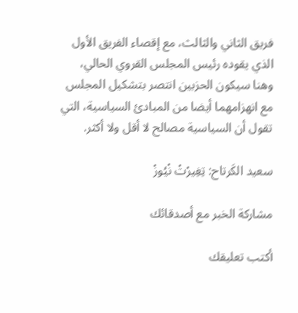فريق الثاني والثالث، مع إقصاء الفريق الأول الذي يقوده رئيس المجلس القروي الحالي، وهنا سيكون الحزبين انتصر بتشكيل المجلس مع انهزامهما أيضا من المبادئ السياسية، التي تقول أن السياسية مصالح لا أقل ولا أكثر.

سعيد الكَرتاح: تِغِيرْتْ نْيُوزْ

مشاركة الخبر مع أصدقائك

أكتب تعليقك